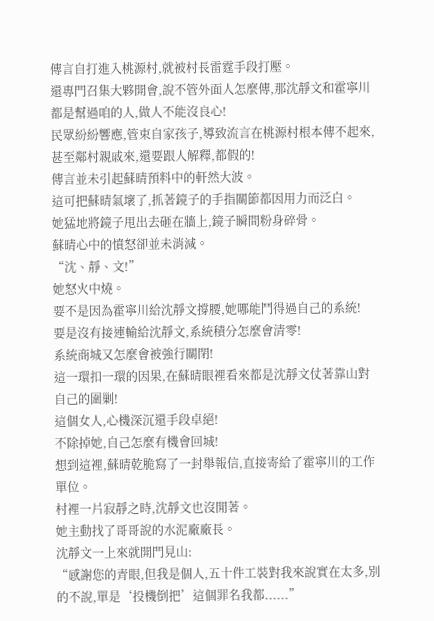傳言自打進入桃源村,就被村長雷霆手段打壓。
還專門召集大夥開會,說不管外面人怎麼傳,那沈靜文和霍寧川都是幫過咱的人,做人不能沒良心!
民眾紛紛響應,管束自家孩子,導致流言在桃源村根本傳不起來,甚至鄰村親戚來,還要跟人解釋,都假的!
傳言並未引起蘇晴預料中的軒然大波。
這可把蘇晴氣壞了,抓著鏡子的手指關節都因用力而泛白。
她猛地將鏡子甩出去砸在牆上,鏡子瞬間粉身碎骨。
蘇晴心中的憤怒卻並未消減。
“沈、靜、文!”
她怒火中燒。
要不是因為霍寧川給沈靜文撐腰,她哪能鬥得過自己的系統!
要是沒有接連輸給沈靜文,系統積分怎麼會清零!
系統商城又怎麼會被強行關閉!
這一環扣一環的因果,在蘇晴眼裡看來都是沈靜文仗著靠山對自己的圍剿!
這個女人,心機深沉還手段卓絕!
不除掉她,自己怎麼有機會回城!
想到這裡,蘇晴乾脆寫了一封舉報信,直接寄給了霍寧川的工作單位。
村裡一片寂靜之時,沈靜文也沒閒著。
她主動找了哥哥說的水泥廠廠長。
沈靜文一上來就開門見山:
“感謝您的青眼,但我是個人,五十件工裝對我來說實在太多,別的不說,單是‘投機倒把’這個罪名我都......”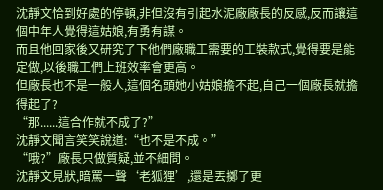沈靜文恰到好處的停頓,非但沒有引起水泥廠廠長的反感,反而讓這個中年人覺得這姑娘,有勇有謀。
而且他回家後又研究了下他們廠職工需要的工裝款式,覺得要是能定做,以後職工們上班效率會更高。
但廠長也不是一般人,這個名頭她小姑娘擔不起,自己一個廠長就擔得起了?
“那......這合作就不成了?”
沈靜文聞言笑笑說道:“也不是不成。”
“哦?”廠長只做質疑,並不細問。
沈靜文見狀,暗罵一聲‘老狐狸’,還是丟擲了更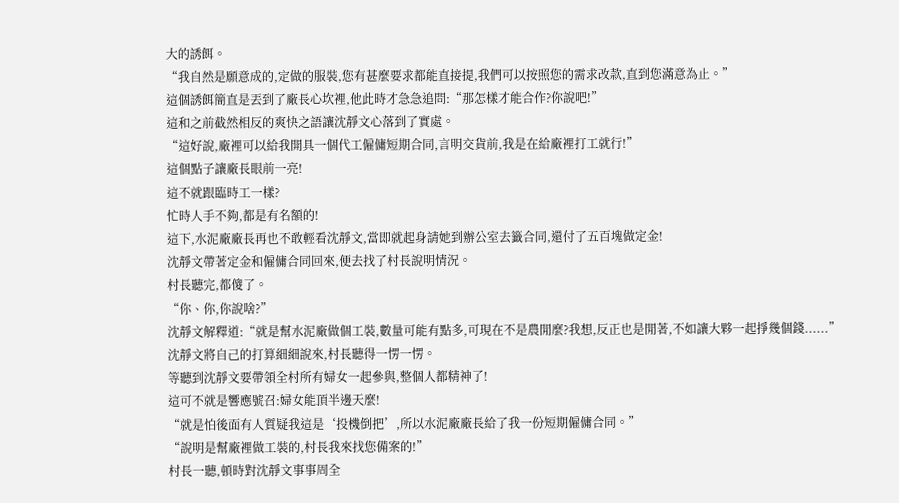大的誘餌。
“我自然是願意成的,定做的服裝,您有甚麼要求都能直接提,我們可以按照您的需求改款,直到您滿意為止。”
這個誘餌簡直是丟到了廠長心坎裡,他此時才急急追問:“那怎樣才能合作?你說吧!”
這和之前截然相反的爽快之語讓沈靜文心落到了實處。
“這好說,廠裡可以給我開具一個代工僱傭短期合同,言明交貨前,我是在給廠裡打工就行!”
這個點子讓廠長眼前一亮!
這不就跟臨時工一樣?
忙時人手不夠,都是有名額的!
這下,水泥廠廠長再也不敢輕看沈靜文,當即就起身請她到辦公室去籤合同,還付了五百塊做定金!
沈靜文帶著定金和僱傭合同回來,便去找了村長說明情況。
村長聽完,都傻了。
“你、你,你說啥?”
沈靜文解釋道:“就是幫水泥廠做個工裝,數量可能有點多,可現在不是農閒麼?我想,反正也是閒著,不如讓大夥一起掙幾個錢......”
沈靜文將自己的打算細細說來,村長聽得一愣一愣。
等聽到沈靜文要帶領全村所有婦女一起參與,整個人都精神了!
這可不就是響應號召:婦女能頂半邊天麼!
“就是怕後面有人質疑我這是‘投機倒把’,所以水泥廠廠長給了我一份短期僱傭合同。”
“說明是幫廠裡做工裝的,村長我來找您備案的!”
村長一聽,頓時對沈靜文事事周全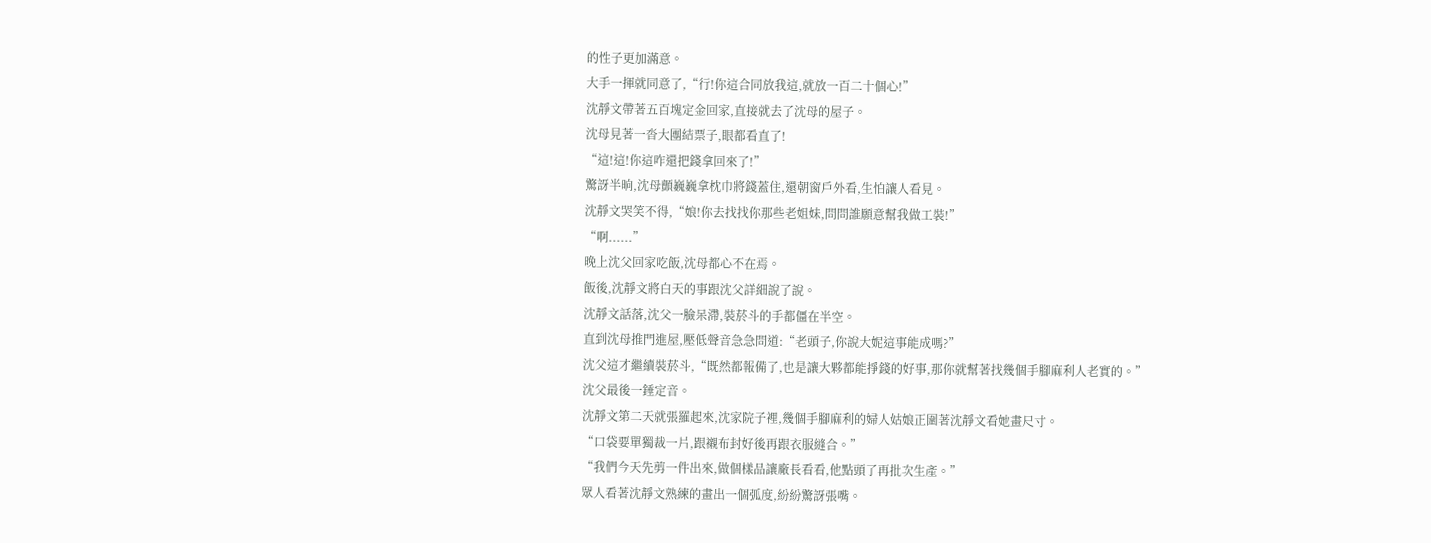的性子更加滿意。
大手一揮就同意了,“行!你這合同放我這,就放一百二十個心!”
沈靜文帶著五百塊定金回家,直接就去了沈母的屋子。
沈母見著一沓大團結票子,眼都看直了!
“這!這!你這咋還把錢拿回來了!”
驚訝半晌,沈母顫巍巍拿枕巾將錢蓋住,還朝窗戶外看,生怕讓人看見。
沈靜文哭笑不得,“娘!你去找找你那些老姐妹,問問誰願意幫我做工裝!”
“啊......”
晚上沈父回家吃飯,沈母都心不在焉。
飯後,沈靜文將白天的事跟沈父詳細說了說。
沈靜文話落,沈父一臉呆滯,裝菸斗的手都僵在半空。
直到沈母推門進屋,壓低聲音急急問道:“老頭子,你說大妮這事能成嗎?”
沈父這才繼續裝菸斗,“既然都報備了,也是讓大夥都能掙錢的好事,那你就幫著找幾個手腳麻利人老實的。”
沈父最後一錘定音。
沈靜文第二天就張羅起來,沈家院子裡,幾個手腳麻利的婦人姑娘正圍著沈靜文看她畫尺寸。
“口袋要單獨裁一片,跟襯布封好後再跟衣服縫合。”
“我們今天先剪一件出來,做個樣品讓廠長看看,他點頭了再批次生產。”
眾人看著沈靜文熟練的畫出一個弧度,紛紛驚訝張嘴。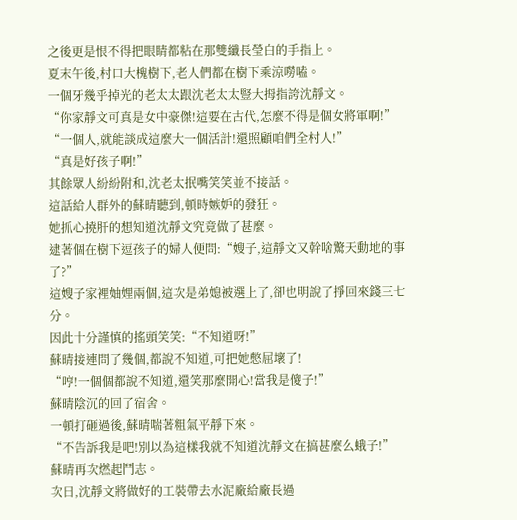之後更是恨不得把眼睛都粘在那雙纖長瑩白的手指上。
夏末午後,村口大槐樹下,老人們都在樹下乘涼嘮嗑。
一個牙幾乎掉光的老太太跟沈老太太豎大拇指誇沈靜文。
“你家靜文可真是女中豪傑!這要在古代,怎麼不得是個女將軍啊!”
“一個人,就能談成這麼大一個活計!還照顧咱們全村人!”
“真是好孩子啊!”
其餘眾人紛紛附和,沈老太抿嘴笑笑並不接話。
這話給人群外的蘇晴聽到,頓時嫉妒的發狂。
她抓心撓肝的想知道沈靜文究竟做了甚麼。
逮著個在樹下逗孩子的婦人便問:“嫂子,這靜文又幹啥驚天動地的事了?”
這嫂子家裡妯娌兩個,這次是弟媳被選上了,卻也明說了掙回來錢三七分。
因此十分謹慎的搖頭笑笑:“不知道呀!”
蘇晴接連問了幾個,都說不知道,可把她憋屈壞了!
“哼!一個個都說不知道,還笑那麼開心!當我是傻子!”
蘇晴陰沉的回了宿舍。
一頓打砸過後,蘇晴喘著粗氣平靜下來。
“不告訴我是吧!別以為這樣我就不知道沈靜文在搞甚麼么蛾子!”
蘇晴再次燃起鬥志。
次日,沈靜文將做好的工裝帶去水泥廠給廠長過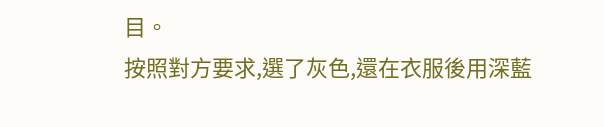目。
按照對方要求,選了灰色,還在衣服後用深藍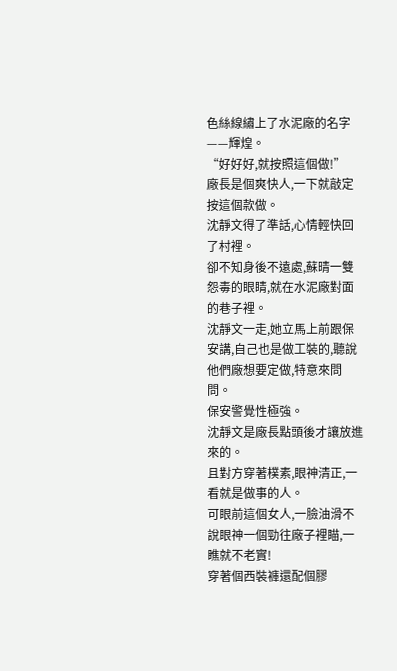色絲線繡上了水泥廠的名字——輝煌。
“好好好,就按照這個做!”
廠長是個爽快人,一下就敲定按這個款做。
沈靜文得了準話,心情輕快回了村裡。
卻不知身後不遠處,蘇晴一雙怨毒的眼睛,就在水泥廠對面的巷子裡。
沈靜文一走,她立馬上前跟保安講,自己也是做工裝的,聽說他們廠想要定做,特意來問問。
保安警覺性極強。
沈靜文是廠長點頭後才讓放進來的。
且對方穿著樸素,眼神清正,一看就是做事的人。
可眼前這個女人,一臉油滑不說眼神一個勁往廠子裡瞄,一瞧就不老實!
穿著個西裝褲還配個膠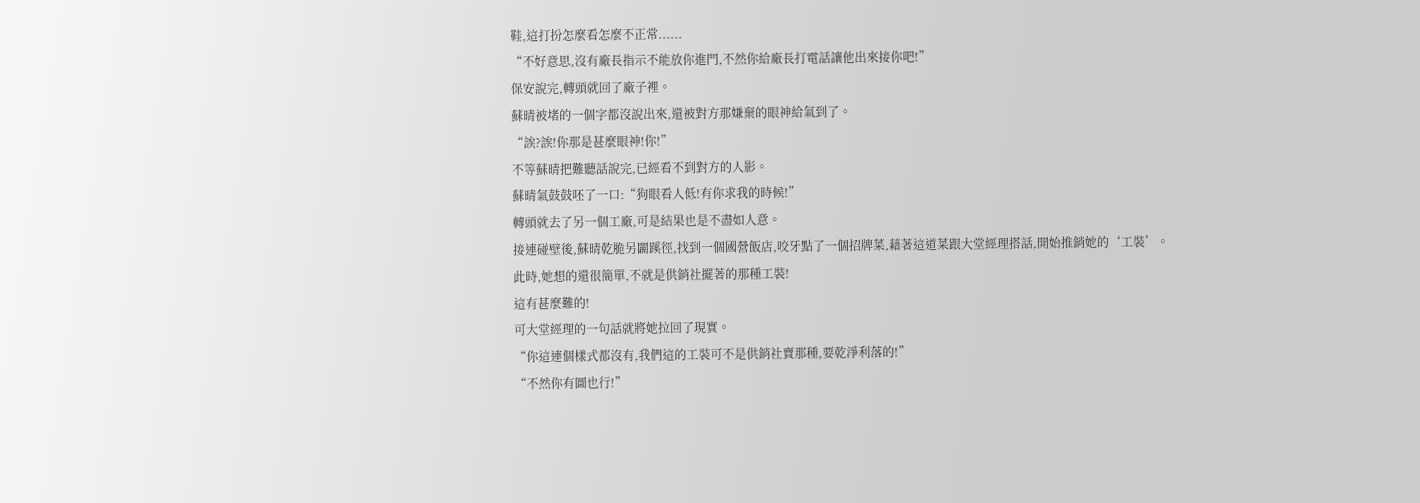鞋,這打扮怎麼看怎麼不正常......
“不好意思,沒有廠長指示不能放你進門,不然你給廠長打電話讓他出來接你吧!”
保安說完,轉頭就回了廠子裡。
蘇晴被堵的一個字都沒說出來,還被對方那嫌棄的眼神給氣到了。
“誒?誒!你那是甚麼眼神!你!”
不等蘇晴把難聽話說完,已經看不到對方的人影。
蘇晴氣鼓鼓呸了一口:“狗眼看人低!有你求我的時候!”
轉頭就去了另一個工廠,可是結果也是不盡如人意。
接連碰壁後,蘇晴乾脆另闢蹊徑,找到一個國營飯店,咬牙點了一個招牌菜,藉著這道菜跟大堂經理搭話,開始推銷她的‘工裝’。
此時,她想的還很簡單,不就是供銷社擺著的那種工裝!
這有甚麼難的!
可大堂經理的一句話就將她拉回了現實。
“你這連個樣式都沒有,我們這的工裝可不是供銷社賣那種,要乾淨利落的!”
“不然你有圖也行!”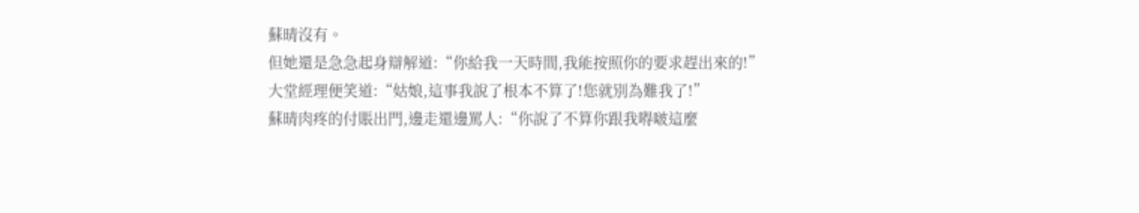蘇晴沒有。
但她還是急急起身辯解道:“你給我一天時間,我能按照你的要求趕出來的!”
大堂經理便笑道:“姑娘,這事我說了根本不算了!您就別為難我了!”
蘇晴肉疼的付賬出門,邊走還邊罵人:“你說了不算你跟我嘚啵這麼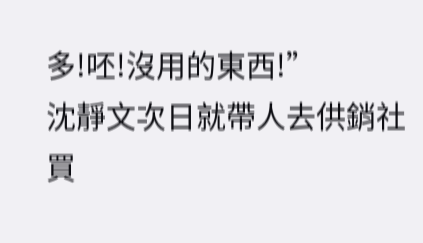多!呸!沒用的東西!”
沈靜文次日就帶人去供銷社買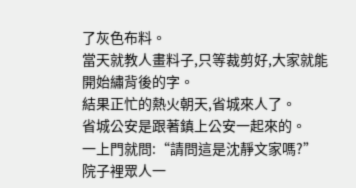了灰色布料。
當天就教人畫料子,只等裁剪好,大家就能開始繡背後的字。
結果正忙的熱火朝天,省城來人了。
省城公安是跟著鎮上公安一起來的。
一上門就問:“請問這是沈靜文家嗎?”
院子裡眾人一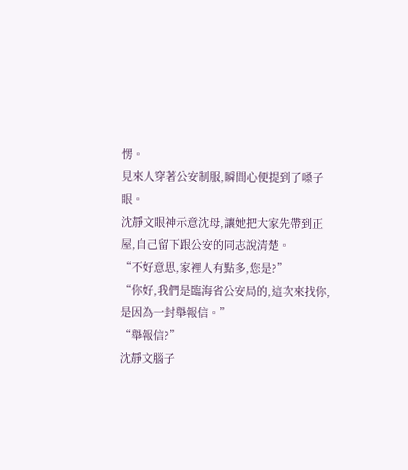愣。
見來人穿著公安制服,瞬間心便提到了嗓子眼。
沈靜文眼神示意沈母,讓她把大家先帶到正屋,自己留下跟公安的同志說清楚。
“不好意思,家裡人有點多,您是?”
“你好,我們是臨海省公安局的,這次來找你,是因為一封舉報信。”
“舉報信?”
沈靜文腦子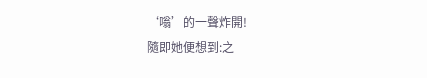‘嗡’的一聲炸開!
隨即她便想到:之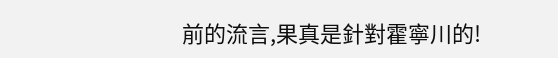前的流言,果真是針對霍寧川的!